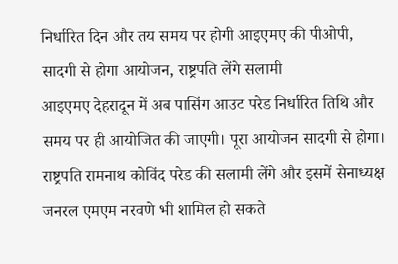निर्धारित दिन और तय समय पर होगी आइएमए की पीओपी, सादगी से होगा आयोजन, राष्ट्रपति लेंगे सलामी
आइएमए देहरादून में अब पासिंग आउट परेड निर्धारित तिथि और समय पर ही आयोजित की जाएगी। पूरा आयोजन सादगी से होगा। राष्ट्रपति रामनाथ कोविंद परेड की सलामी लेंगे और इसमें सेनाध्यक्ष जनरल एमएम नरवणे भी शामिल हो सकते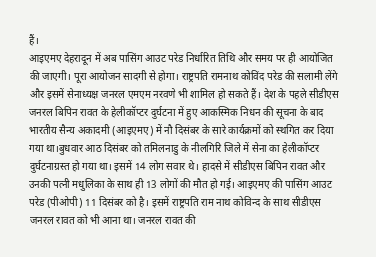हैं।
आइएमए देहरादून में अब पासिंग आउट परेड निर्धारित तिथि और समय पर ही आयोजित की जाएगी। पूरा आयोजन सादगी से होगा। राष्ट्रपति रामनाथ कोविंद परेड की सलामी लेंगे और इसमें सेनाध्यक्ष जनरल एमएम नरवणे भी शामिल हो सकते हैं। देश के पहले सीडीएस जनरल बिपिन रावत के हेलीकॉप्टर दुर्घटना में हुए आकस्मिक निधन की सूचना के बाद भारतीय सैन्य अकादमी (आइएमए) में नौ दिसंबर के सारे कार्यक्रमों को स्थगित कर दिया गया था।बुधवार आठ दिसंबर को तमिलनाडु के नीलगिरि जिले में सेना का हेलीकॉप्टर दुर्घटनाग्रस्त हो गया था। इसमें 14 लोग सवार थे। हादसे में सीडीएस बिपिन रावत और उनकी पत्नी मधुलिका के साथ ही 13 लोगों की मौत हो गई। आइएमए की पासिंग आउट परेड (पीओपी) 11 दिसंबर को है। इसमें राष्ट्रपति राम नाथ कोविन्द के साथ सीडीएस जनरल रावत को भी आना था। जनरल रावत की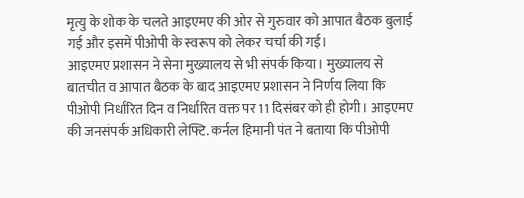मृत्यु के शोक के चलते आइएमए की ओर से गुरुवार को आपात बैठक बुलाई गई और इसमें पीओपी के स्वरूप को लेकर चर्चा की गई।
आइएमए प्रशासन ने सेना मुख्यालय से भी संपर्क किया। मुख्यालय से बातचीत व आपात बैठक के बाद आइएमए प्रशासन ने निर्णय लिया कि पीओपी निर्धारित दिन व निर्धारित वक्त पर 11 दिसंबर को ही होगी। आइएमए की जनसंपर्क अधिकारी लेफ्टि. कर्नल हिमानी पंत ने बताया कि पीओपी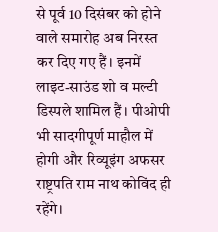से पूर्व 10 दिसंबर को होने वाले समारोह अब निरस्त कर दिए गए हैं। इनमें लाइट-साउंड शो व मल्टी डिस्पले शामिल हैं। पीओपी भी सादगीपूर्ण माहौल में होगी और रिव्यूइंग अफसर राष्ट्रपति राम नाथ कोविंद ही रहेंगे।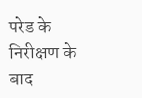परेड के निरीक्षण के बाद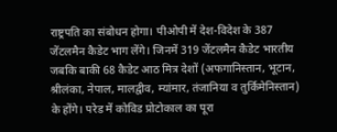राष्ट्रपति का संबोधन होगा। पीओपी में देश-विदेश के 387 जेंटलमैन कैडेट भाग लेंगे। जिनमें 319 जेंटलमैन कैडेट भारतीय जबकि बाकी 68 कैडेट आठ मित्र देशों (अफगानिस्तान, भूटान, श्रीलंका, नेपाल, मालद्वीव, म्यांमार, तंजानिया व तुर्किमेनिस्तान) के होंगे। परेड में कोविड प्रोटोकाल का पूरा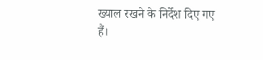ख्याल रखने के निर्देश दिए गए हैं।